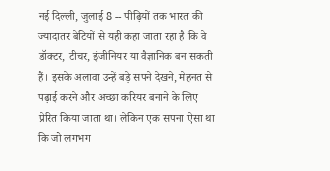नई दिल्ली, जुलाई 8 -- पीढ़ियों तक भारत की ज्यादातर बेटियों से यही कहा जाता रहा है कि वे डॉक्टर, टीचर, इंजीनियर या वैज्ञानिक बन सकती हैं। इसके अलावा उन्हें बड़े सपने देखने, मेहनत से पढ़ाई करने और अच्छा करियर बनाने के लिए प्रेरित किया जाता था। लेकिन एक सपना ऐसा था कि जो लगभग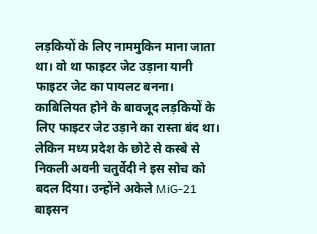लड़कियों के लिए नाममुकिन माना जाता था। वो था फाइटर जेट उड़ाना यानी फाइटर जेट का पायलट बनना। काबिलियत होने के बावजूद लड़कियों के लिए फाइटर जेट उड़ाने का रास्ता बंद था। लेकिन मध्य प्रदेश के छोटे से कस्बे से निकली अवनी चतुर्वेदी ने इस सोच को बदल दिया। उन्होंने अकेले MiG-21 बाइसन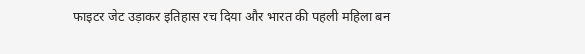फाइटर जेट उड़ाकर इतिहास रच दिया और भारत की पहली महिला बन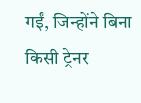गईं, जिन्होंने बिना किसी ट्रेनर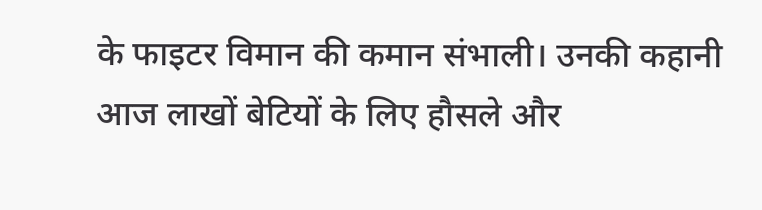के फाइटर विमान की कमान संभाली। उनकी कहानी आज लाखों बेटियों के लिए हौसले और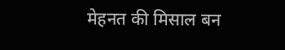मेहनत की मिसाल बन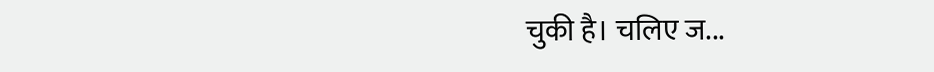चुकी है। चलिए ज...